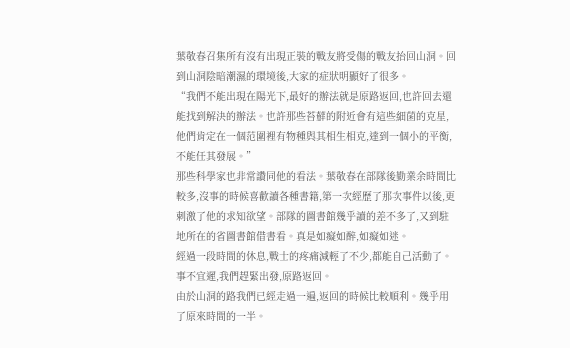葉敬春召集所有沒有出現正裝的戰友將受傷的戰友抬回山洞。回到山洞陰暗潮濕的環境後,大家的症狀明顯好了很多。
“我們不能出現在陽光下,最好的辦法就是原路返回,也許回去還能找到解決的辦法。也許那些苔蘚的附近會有這些細菌的克星,他們肯定在一個范圍裡有物種與其相生相克,達到一個小的平衡,不能任其發展。”
那些科學家也非常讚同他的看法。葉敬春在部隊後勤業余時間比較多,沒事的時候喜歡讀各種書籍,第一次經歷了那次事件以後,更刺激了他的求知欲望。部隊的圖書館幾乎讀的差不多了,又到駐地所在的省圖書館借書看。真是如癡如醉,如癡如迷。
經過一段時間的休息,戰士的疼痛減輕了不少,都能自己活動了。事不宜遲,我們趕緊出發,原路返回。
由於山洞的路我們已經走過一遍,返回的時候比較順利。幾乎用了原來時間的一半。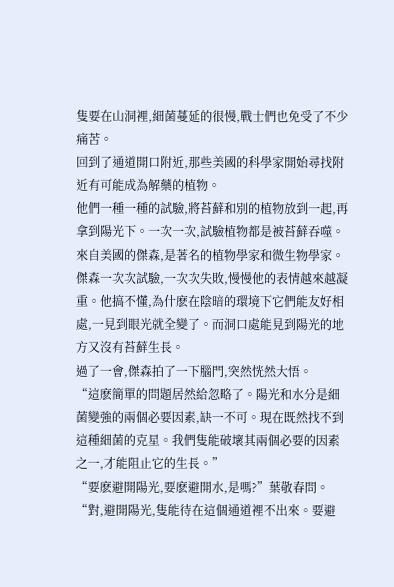隻要在山洞裡,細菌蔓延的很慢,戰士們也免受了不少痛苦。
回到了通道開口附近,那些美國的科學家開始尋找附近有可能成為解藥的植物。
他們一種一種的試驗,將苔蘚和別的植物放到一起,再拿到陽光下。一次一次,試驗植物都是被苔蘚吞噬。
來自美國的傑森,是著名的植物學家和微生物學家。傑森一次次試驗,一次次失敗,慢慢他的表情越來越凝重。他搞不懂,為什麽在陰暗的環境下它們能友好相處,一見到眼光就全變了。而洞口處能見到陽光的地方又沒有苔蘚生長。
過了一會,傑森拍了一下腦門,突然恍然大悟。
“這麽簡單的問題居然給忽略了。陽光和水分是細菌變強的兩個必要因素,缺一不可。現在既然找不到這種細菌的克星。我們隻能破壞其兩個必要的因素之一,才能阻止它的生長。”
“要麽避開陽光,要麽避開水,是嗎?”葉敬春問。
“對,避開陽光,隻能待在這個通道裡不出來。要避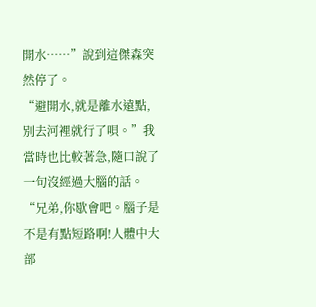開水……”說到這傑森突然停了。
“避開水,就是離水遠點,別去河裡就行了唄。”我當時也比較著急,隨口說了一句沒經過大腦的話。
“兄弟,你歇會吧。腦子是不是有點短路啊!人體中大部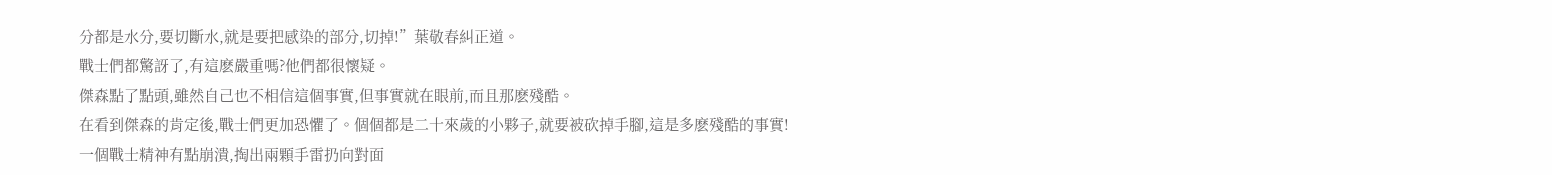分都是水分,要切斷水,就是要把感染的部分,切掉!”葉敬春糾正道。
戰士們都驚訝了,有這麽嚴重嗎?他們都很懷疑。
傑森點了點頭,雖然自己也不相信這個事實,但事實就在眼前,而且那麽殘酷。
在看到傑森的肯定後,戰士們更加恐懼了。個個都是二十來歲的小夥子,就要被砍掉手腳,這是多麽殘酷的事實!
一個戰士精神有點崩潰,掏出兩顆手雷扔向對面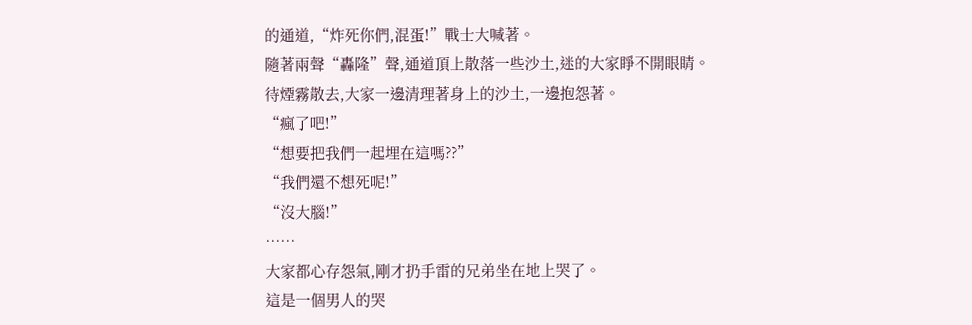的通道,“炸死你們,混蛋!”戰士大喊著。
隨著兩聲“轟隆”聲,通道頂上散落一些沙土,迷的大家睜不開眼睛。
待煙霧散去,大家一邊清理著身上的沙土,一邊抱怨著。
“瘋了吧!”
“想要把我們一起埋在這嗎??”
“我們還不想死呢!”
“沒大腦!”
……
大家都心存怨氣,剛才扔手雷的兄弟坐在地上哭了。
這是一個男人的哭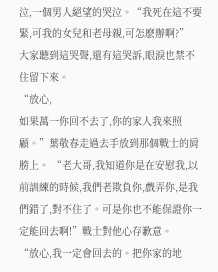泣,一個男人絕望的哭泣。“我死在這不要緊,可我的女兒和老母親,可怎麽辦啊?”
大家聽到這哭聲,還有這哭訴,眼淚也禁不住留下來。
“放心,
如果萬一你回不去了,你的家人我來照顧。”葉敬春走過去手放到那個戰士的肩膀上。 “老大哥,我知道你是在安慰我,以前訓練的時候,我們老欺負你,戲弄你,是我們錯了,對不住了。可是你也不能保證你一定能回去啊!”戰士對他心存歉意。
“放心,我一定會回去的。把你家的地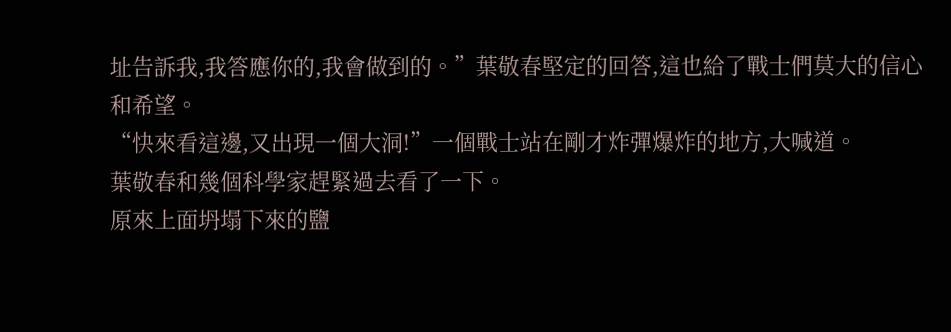址告訴我,我答應你的,我會做到的。”葉敬春堅定的回答,這也給了戰士們莫大的信心和希望。
“快來看這邊,又出現一個大洞!”一個戰士站在剛才炸彈爆炸的地方,大喊道。
葉敬春和幾個科學家趕緊過去看了一下。
原來上面坍塌下來的鹽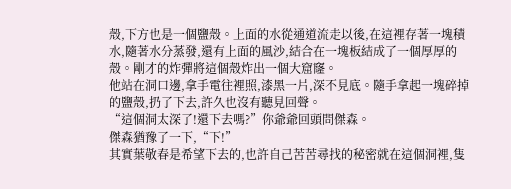殼,下方也是一個鹽殼。上面的水從通道流走以後,在這裡存著一塊積水,隨著水分蒸發,還有上面的風沙,結合在一塊板結成了一個厚厚的殼。剛才的炸彈將這個殼炸出一個大窟窿。
他站在洞口邊,拿手電往裡照,漆黑一片,深不見底。隨手拿起一塊碎掉的鹽殼,扔了下去,許久也沒有聽見回聲。
“這個洞太深了!還下去嗎?”你爺爺回頭問傑森。
傑森猶豫了一下,“下!”
其實葉敬春是希望下去的,也許自己苦苦尋找的秘密就在這個洞裡,隻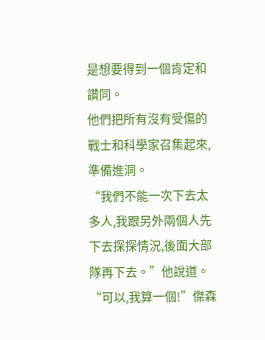是想要得到一個肯定和讚同。
他們把所有沒有受傷的戰士和科學家召集起來,準備進洞。
“我們不能一次下去太多人,我跟另外兩個人先下去探探情況,後面大部隊再下去。”他說道。
“可以,我算一個!”傑森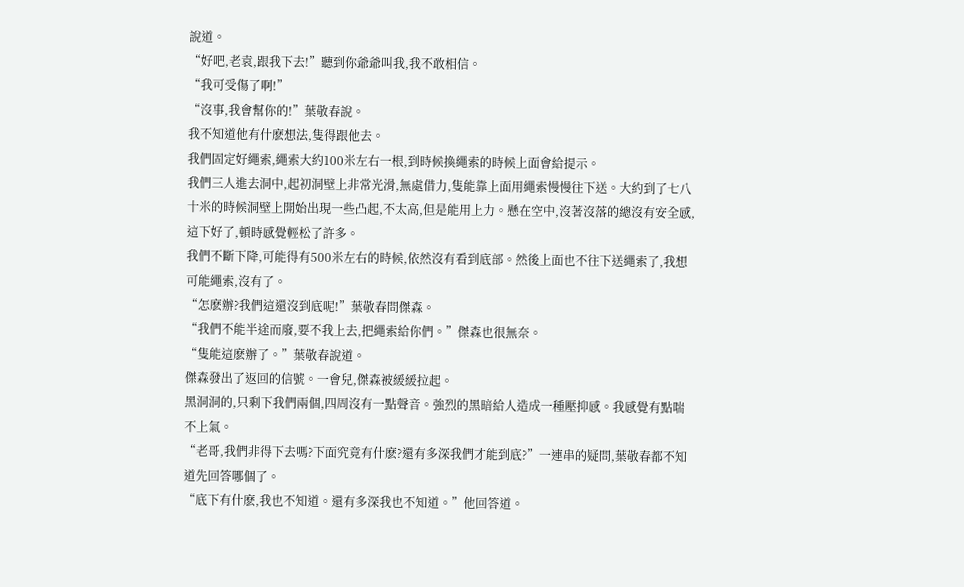說道。
“好吧,老袁,跟我下去!”聽到你爺爺叫我,我不敢相信。
“我可受傷了啊!”
“沒事,我會幫你的!”葉敬春說。
我不知道他有什麽想法,隻得跟他去。
我們固定好繩索,繩索大約100米左右一根,到時候換繩索的時候上面會給提示。
我們三人進去洞中,起初洞壁上非常光滑,無處借力,隻能靠上面用繩索慢慢往下送。大約到了七八十米的時候洞壁上開始出現一些凸起,不太高,但是能用上力。懸在空中,沒著沒落的總沒有安全感,這下好了,頓時感覺輕松了許多。
我們不斷下降,可能得有500米左右的時候,依然沒有看到底部。然後上面也不往下送繩索了,我想可能繩索,沒有了。
“怎麽辦?我們這還沒到底呢!”葉敬春問傑森。
“我們不能半途而廢,要不我上去,把繩索給你們。”傑森也很無奈。
“隻能這麽辦了。”葉敬春說道。
傑森發出了返回的信號。一會兒,傑森被緩緩拉起。
黑洞洞的,只剩下我們兩個,四周沒有一點聲音。強烈的黑暗給人造成一種壓抑感。我感覺有點喘不上氣。
“老哥,我們非得下去嗎?下面究竟有什麽?還有多深我們才能到底?”一連串的疑問,葉敬春都不知道先回答哪個了。
“底下有什麽,我也不知道。還有多深我也不知道。”他回答道。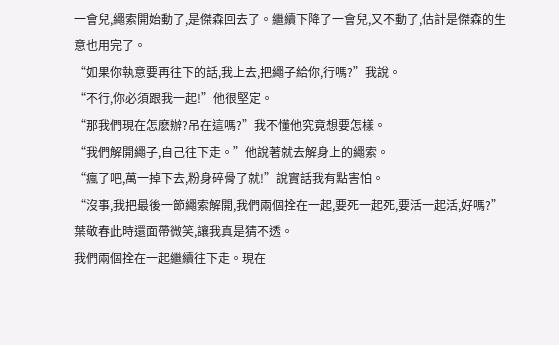一會兒,繩索開始動了,是傑森回去了。繼續下降了一會兒,又不動了,估計是傑森的生意也用完了。
“如果你執意要再往下的話,我上去,把繩子給你,行嗎?”我說。
“不行,你必須跟我一起!”他很堅定。
“那我們現在怎麽辦?吊在這嗎?”我不懂他究竟想要怎樣。
“我們解開繩子,自己往下走。”他說著就去解身上的繩索。
“瘋了吧,萬一掉下去,粉身碎骨了就!”說實話我有點害怕。
“沒事,我把最後一節繩索解開,我們兩個拴在一起,要死一起死,要活一起活,好嗎?”葉敬春此時還面帶微笑,讓我真是猜不透。
我們兩個拴在一起繼續往下走。現在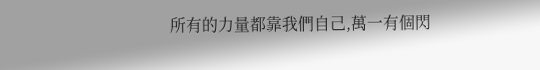所有的力量都靠我們自己,萬一有個閃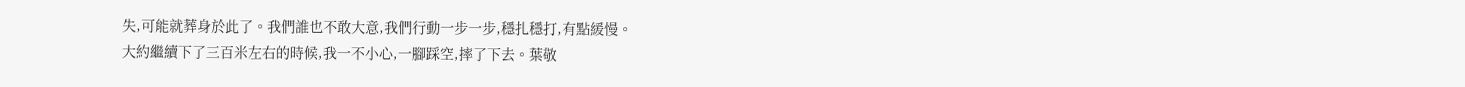失,可能就葬身於此了。我們誰也不敢大意,我們行動一步一步,穩扎穩打,有點緩慢。
大約繼續下了三百米左右的時候,我一不小心,一腳踩空,摔了下去。葉敬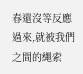春還沒等反應過來,就被我們之間的繩索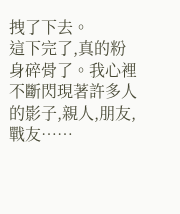拽了下去。
這下完了,真的粉身碎骨了。我心裡不斷閃現著許多人的影子,親人,朋友,戰友……